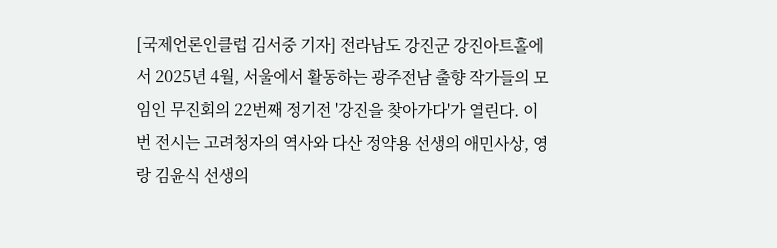[국제언론인클럽 김서중 기자] 전라남도 강진군 강진아트홀에서 2025년 4월, 서울에서 활동하는 광주전남 출향 작가들의 모임인 무진회의 22번째 정기전 '강진을 찾아가다'가 열린다. 이번 전시는 고려청자의 역사와 다산 정약용 선생의 애민사상, 영랑 김윤식 선생의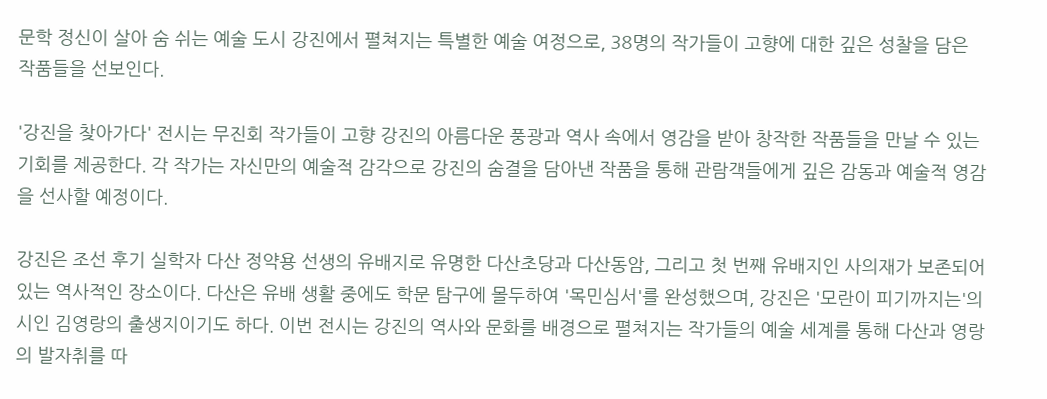문학 정신이 살아 숨 쉬는 예술 도시 강진에서 펼쳐지는 특별한 예술 여정으로, 38명의 작가들이 고향에 대한 깊은 성찰을 담은 작품들을 선보인다.

'강진을 찾아가다' 전시는 무진회 작가들이 고향 강진의 아름다운 풍광과 역사 속에서 영감을 받아 창작한 작품들을 만날 수 있는 기회를 제공한다. 각 작가는 자신만의 예술적 감각으로 강진의 숨결을 담아낸 작품을 통해 관람객들에게 깊은 감동과 예술적 영감을 선사할 예정이다.

강진은 조선 후기 실학자 다산 정약용 선생의 유배지로 유명한 다산초당과 다산동암, 그리고 첫 번째 유배지인 사의재가 보존되어 있는 역사적인 장소이다. 다산은 유배 생활 중에도 학문 탐구에 몰두하여 '목민심서'를 완성했으며, 강진은 '모란이 피기까지는'의 시인 김영랑의 출생지이기도 하다. 이번 전시는 강진의 역사와 문화를 배경으로 펼쳐지는 작가들의 예술 세계를 통해 다산과 영랑의 발자취를 따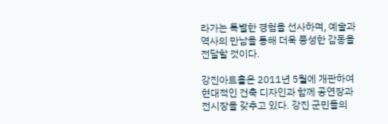라가는 특별한 경험을 선사하며, 예술과 역사의 만남을 통해 더욱 풍성한 감동을 전달할 것이다.

강진아트홀은 2011년 5월에 개관하여 현대적인 건축 디자인과 함께 공연장과 전시장을 갖추고 있다. 강진 군민들의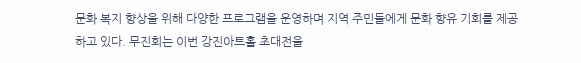문화 복지 향상을 위해 다양한 프로그램을 운영하며 지역 주민들에게 문화 향유 기회를 제공하고 있다. 무진회는 이번 강진아트홀 초대전을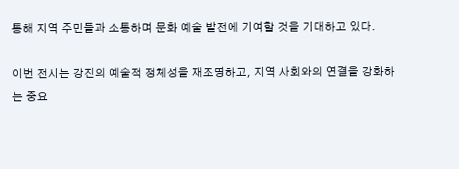통해 지역 주민들과 소통하며 문화 예술 발전에 기여할 것을 기대하고 있다.

이번 전시는 강진의 예술적 정체성을 재조명하고, 지역 사회와의 연결을 강화하는 중요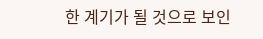한 계기가 될 것으로 보인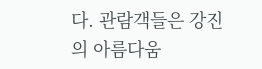다. 관람객들은 강진의 아름다움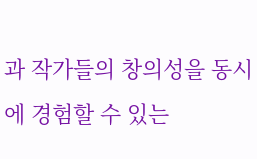과 작가들의 창의성을 동시에 경험할 수 있는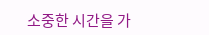소중한 시간을 가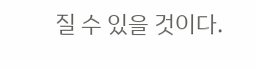질 수 있을 것이다.